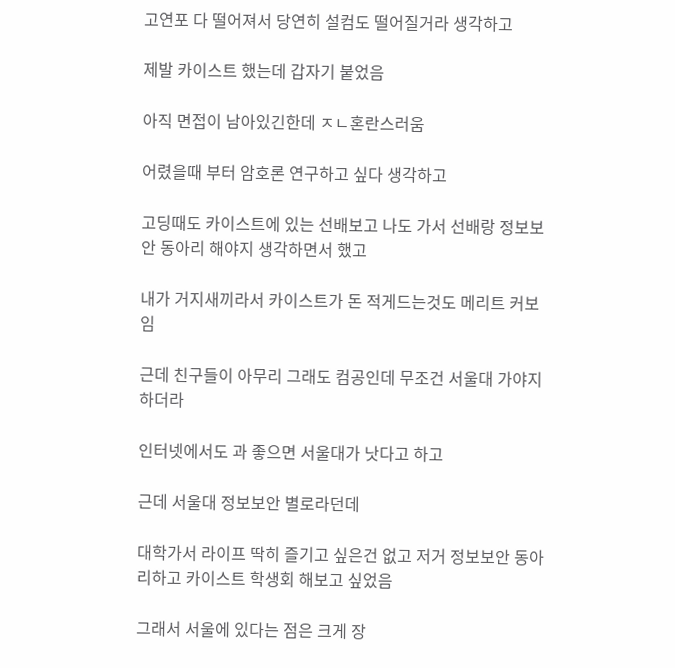고연포 다 떨어져서 당연히 설컴도 떨어질거라 생각하고

제발 카이스트 했는데 갑자기 붙었음

아직 면접이 남아있긴한데 ㅈㄴ혼란스러움

어렸을때 부터 암호론 연구하고 싶다 생각하고

고딩때도 카이스트에 있는 선배보고 나도 가서 선배랑 정보보안 동아리 해야지 생각하면서 했고

내가 거지새끼라서 카이스트가 돈 적게드는것도 메리트 커보임

근데 친구들이 아무리 그래도 컴공인데 무조건 서울대 가야지하더라

인터넷에서도 과 좋으면 서울대가 낫다고 하고

근데 서울대 정보보안 별로라던데

대학가서 라이프 딱히 즐기고 싶은건 없고 저거 정보보안 동아리하고 카이스트 학생회 해보고 싶었음

그래서 서울에 있다는 점은 크게 장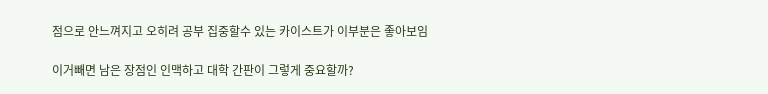점으로 안느껴지고 오히려 공부 집중할수 있는 카이스트가 이부분은 좋아보임

이거빼면 남은 장점인 인맥하고 대학 간판이 그렇게 중요할까?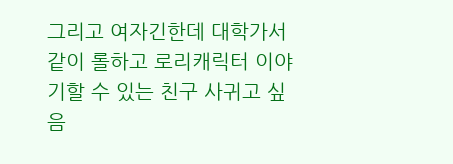그리고 여자긴한데 대학가서 같이 롤하고 로리캐릭터 이야기할 수 있는 친구 사귀고 싶음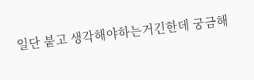일단 붙고 생각해야하는거긴한데 궁금해